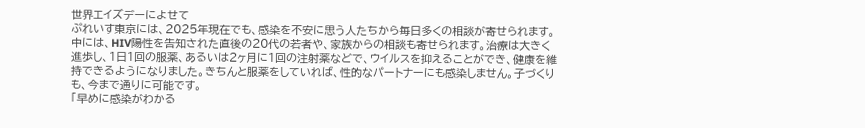世界エイズデーによせて
ぷれいす東京には、2025年現在でも、感染を不安に思う人たちから毎日多くの相談が寄せられます。中には、HIV陽性を告知された直後の20代の若者や、家族からの相談も寄せられます。治療は大きく進歩し、1日1回の服薬、あるいは2ヶ月に1回の注射薬などで、ウイルスを抑えることができ、健康を維持できるようになりました。きちんと服薬をしていれば、性的なパートナーにも感染しません。子づくりも、今まで通りに可能です。
「早めに感染がわかる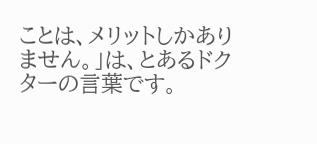ことは、メリットしかありません。」は、とあるドクターの言葉です。